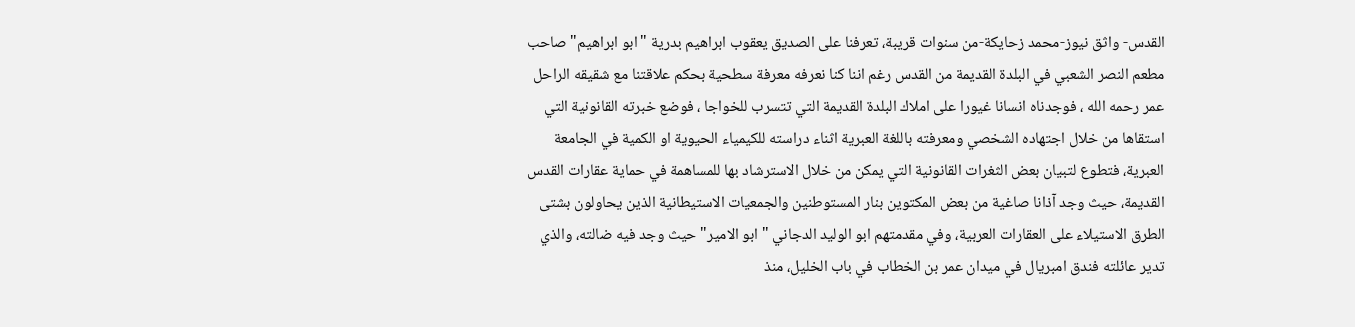القدس- واثق نيوز-محمد زحايكة-من سنوات قريبة، تعرفنا على الصديق يعقوب ابراهيم بدرية "ابو ابراهيم" صاحب مطعم النصر الشعبي في البلدة القديمة من القدس رغم اننا كنا نعرفه معرفة سطحية بحكم علاقتنا مع شقيقه الراحل عمر رحمه الله ، فوجدناه انسانا غيورا على املاك البلدة القديمة التي تتسرب للخواجا ، فوضع خبرته القانونية التي استقاها من خلال اجتهاده الشخصي ومعرفته باللغة العبرية اثناء دراسته للكيمياء الحيوية او الكمية في الجامعة العبرية، فتطوع لتبيان بعض الثغرات القانونية التي يمكن من خلال الاسترشاد بها للمساهمة في حماية عقارات القدس القديمة، حيث وجد آذانا صاغية من بعض المكتوين بنار المستوطنين والجمعيات الاستيطانية الذين يحاولون بشتى الطرق الاستيلاء على العقارات العربية، وفي مقدمتهم ابو الوليد الدجاني " ابو الامير" حيث وجد فيه ضالته، والذي تدير عائلته فندق امبريال في ميدان عمر بن الخطاب في باب الخليل، منذ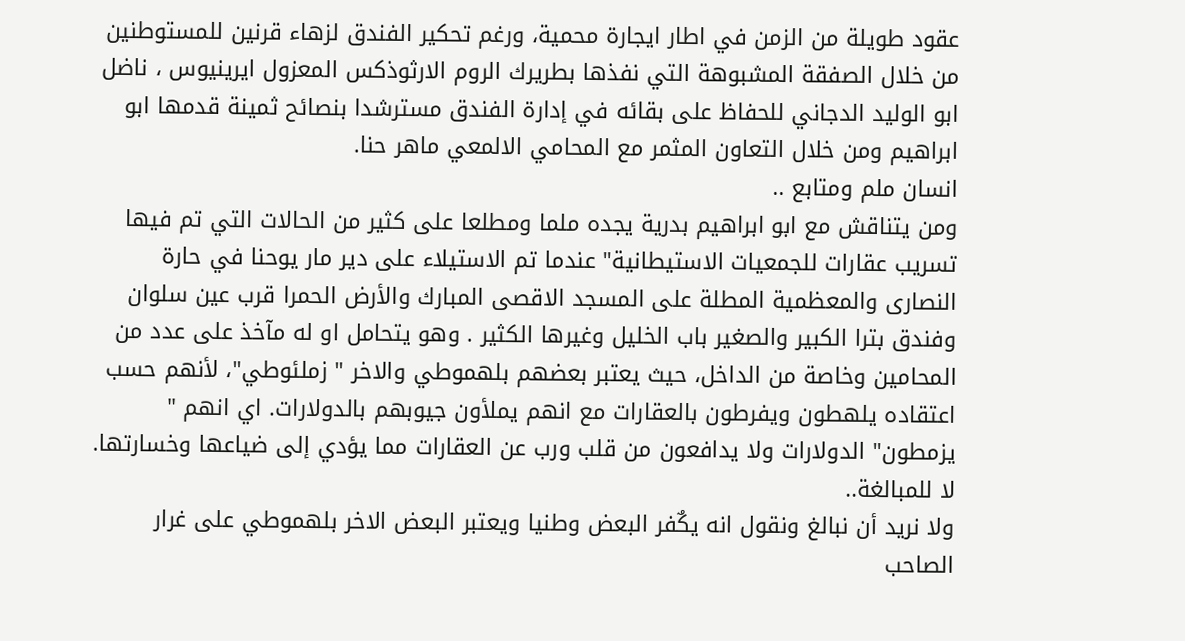عقود طويلة من الزمن في اطار ايجارة محمية، ورغم تحكير الفندق لزهاء قرنين للمستوطنين من خلال الصفقة المشبوهة التي نفذها بطريرك الروم الارثوذكس المعزول ايرينيوس ، ناضل ابو الوليد الدجاني للحفاظ على بقائه في إدارة الفندق مسترشدا بنصائح ثمينة قدمها ابو ابراهيم ومن خلال التعاون المثمر مع المحامي الالمعي ماهر حنا.
انسان ملم ومتابع ..
ومن يتناقش مع ابو ابراهيم بدرية يجده ملما ومطلعا على كثير من الحالات التي تم فيها تسريب عقارات للجمعيات الاستيطانية" عندما تم الاستيلاء على دير مار يوحنا في حارة النصارى والمعظمية المطلة على المسجد الاقصى المبارك والأرض الحمرا قرب عين سلوان وفندق بترا الكبير والصغير باب الخليل وغيرها الكثير . وهو يتحامل او له مآخذ على عدد من المحامين وخاصة من الداخل، حيث يعتبر بعضهم بلهموطي والاخر " زملئوطي"، لأنهم حسب اعتقاده يلهطون ويفرطون بالعقارات مع انهم يملأون جيوبهم بالدولارات. اي انهم " يزمطون" الدولارات ولا يدافعون من قلب ورب عن العقارات مما يؤدي إلى ضياعها وخسارتها.
لا للمبالغة..
ولا نريد أن نبالغ ونقول انه يكٌفر البعض وطنيا ويعتبر البعض الاخر بلهموطي على غرار الصاحب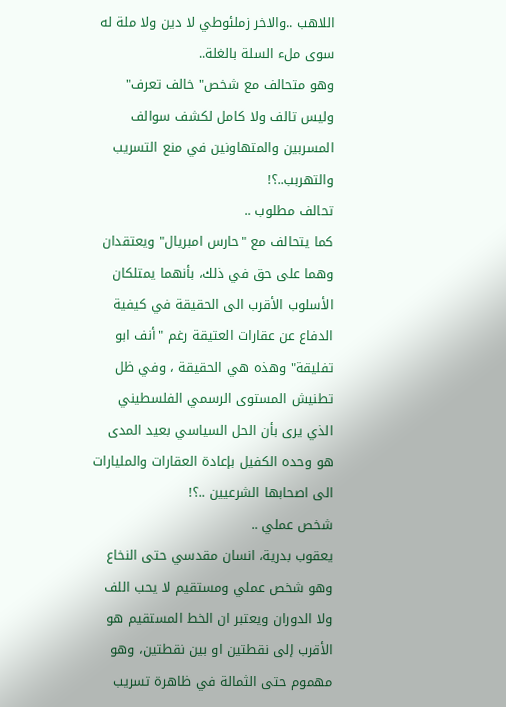اللاهب ..والاخر زملئوطي لا دين ولا ملة له سوى ملء السلة بالغلة..
وهو متحالف مع شخص" خالف تعرف" وليس تالف ولا كامل لكشف سوالف المسربين والمتهاونين في منع التسريب والتهربب..؟!
تحالف مطلوب ..
كما يتحالف مع "حارس امبريال" ويعتقدان وهما على حق في ذلك، بأنهما يمتلكان الأسلوب الأقرب الى الحقيقة في كيفية الدفاع عن عقارات العتيقة رغم "أنف ابو تفليقة" وهذه هي الحقيقة ، وفي ظل تطنيش المستوى الرسمي الفلسطيني الذي يرى بأن الحل السياسي بعيد المدى هو وحده الكفيل بإعادة العقارات والمليارات الى اصحابها الشرعيين ..؟!
شخص عملي ..
يعقوب بدرية، انسان مقدسي حتى النخاع وهو شخص عملي ومستقيم لا يحب اللف ولا الدوران ويعتبر ان الخط المستقيم هو الأقرب إلى نقطتين او بين نقطتين، وهو مهموم حتى الثمالة في ظاهرة تسريب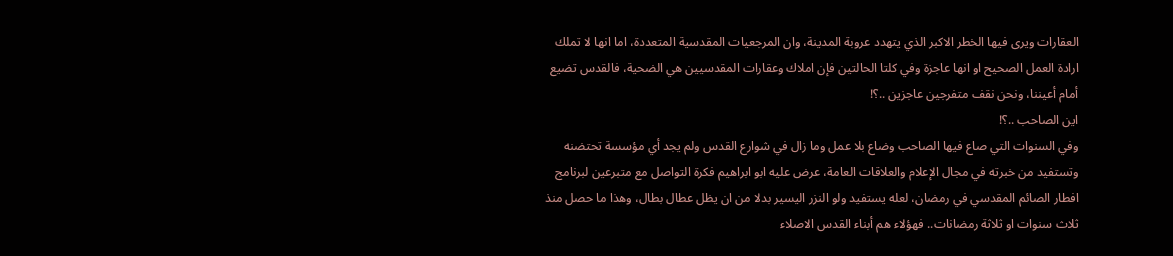العقارات ويرى فيها الخطر الاكبر الذي يتهدد عروبة المدينة، وان المرجعيات المقدسية المتعددة، اما انها لا تملك ارادة العمل الصحيح او انها عاجزة وفي كلتا الحالتين فإن املاك وعقارات المقدسيين هي الضحية، فالقدس تضيع أمام أعيننا، ونحن نقف متفرجين عاجزين ..؟!
اين الصاحب ..؟!
وفي السنوات التي صاع فيها الصاحب وضاع بلا عمل وما زال في شوارع القدس ولم يجد أي مؤسسة تحتضنه وتستفيد من خبرته في مجال الإعلام والعلاقات العامة، عرض عليه ابو ابراهيم فكرة التواصل مع متبرعين لبرنامج افطار الصائم المقدسي في رمضان، لعله يستفيد ولو النزر اليسير بدلا من ان يظل عطال بطال، وهذا ما حصل منذ ثلاث سنوات او ثلاثة رمضانات.. فهؤلاء هم أبناء القدس الاصلاء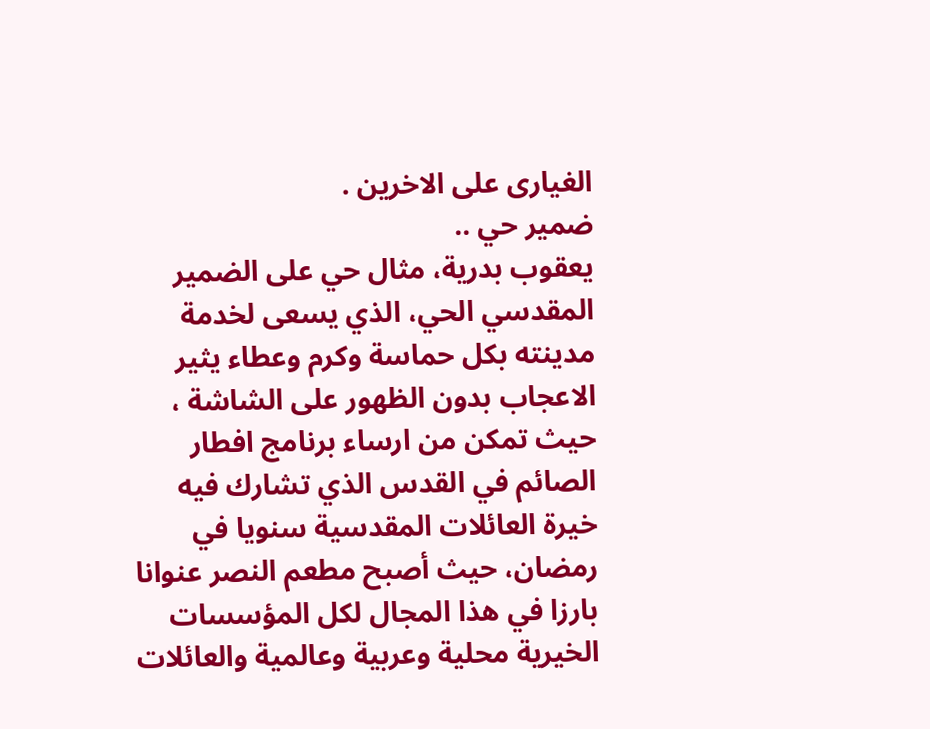الغيارى على الاخرين .
ضمير حي ..
يعقوب بدرية، مثال حي على الضمير المقدسي الحي، الذي يسعى لخدمة مدينته بكل حماسة وكرم وعطاء يثير الاعجاب بدون الظهور على الشاشة ، حيث تمكن من ارساء برنامج افطار الصائم في القدس الذي تشارك فيه خيرة العائلات المقدسية سنويا في رمضان، حيث أصبح مطعم النصر عنوانا بارزا في هذا المجال لكل المؤسسات الخيرية محلية وعربية وعالمية والعائلات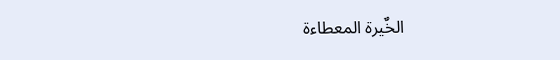الخٌيرة المعطاءة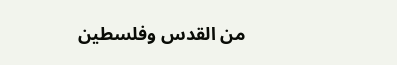من القدس وفلسطين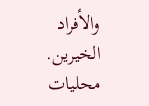والأفراد الخيرين.
محليات